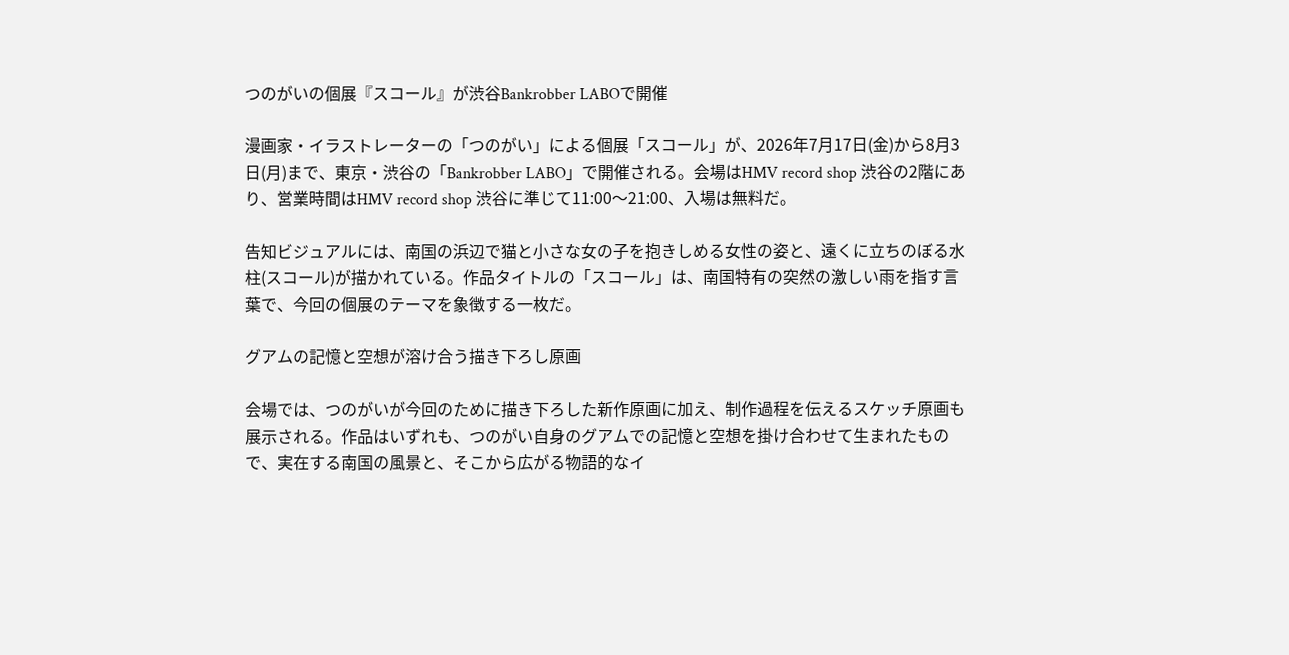つのがいの個展『スコール』が渋谷Bankrobber LABOで開催

漫画家・イラストレーターの「つのがい」による個展「スコール」が、2026年7月17日(金)から8月3日(月)まで、東京・渋谷の「Bankrobber LABO」で開催される。会場はHMV record shop 渋谷の2階にあり、営業時間はHMV record shop 渋谷に準じて11:00〜21:00、入場は無料だ。

告知ビジュアルには、南国の浜辺で猫と小さな女の子を抱きしめる女性の姿と、遠くに立ちのぼる水柱(スコール)が描かれている。作品タイトルの「スコール」は、南国特有の突然の激しい雨を指す言葉で、今回の個展のテーマを象徴する一枚だ。

グアムの記憶と空想が溶け合う描き下ろし原画

会場では、つのがいが今回のために描き下ろした新作原画に加え、制作過程を伝えるスケッチ原画も展示される。作品はいずれも、つのがい自身のグアムでの記憶と空想を掛け合わせて生まれたもので、実在する南国の風景と、そこから広がる物語的なイ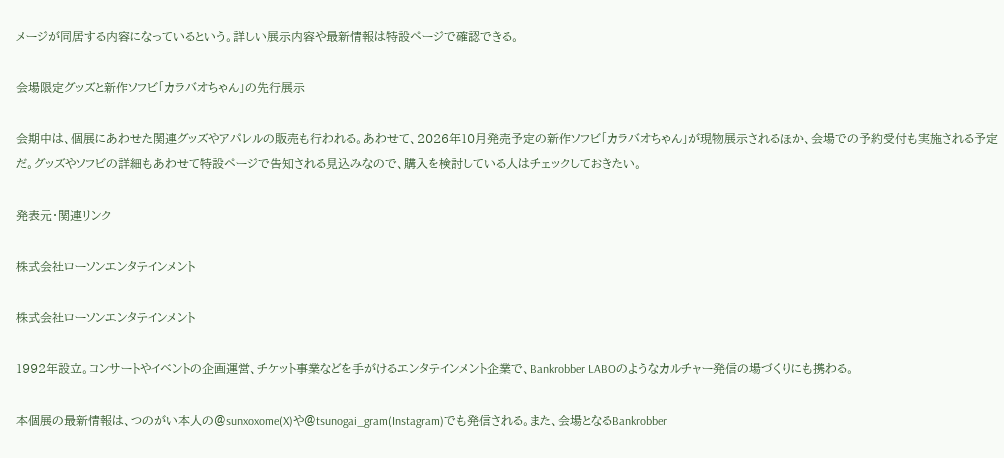メージが同居する内容になっているという。詳しい展示内容や最新情報は特設ページで確認できる。

会場限定グッズと新作ソフビ「カラバオちゃん」の先行展示

会期中は、個展にあわせた関連グッズやアパレルの販売も行われる。あわせて、2026年10月発売予定の新作ソフビ「カラバオちゃん」が現物展示されるほか、会場での予約受付も実施される予定だ。グッズやソフビの詳細もあわせて特設ページで告知される見込みなので、購入を検討している人はチェックしておきたい。

発表元・関連リンク

株式会社ローソンエンタテインメント

株式会社ローソンエンタテインメント

1992年設立。コンサートやイベントの企画運営、チケット事業などを手がけるエンタテインメント企業で、Bankrobber LABOのようなカルチャー発信の場づくりにも携わる。

本個展の最新情報は、つのがい本人の@sunxoxome(X)や@tsunogai_gram(Instagram)でも発信される。また、会場となるBankrobber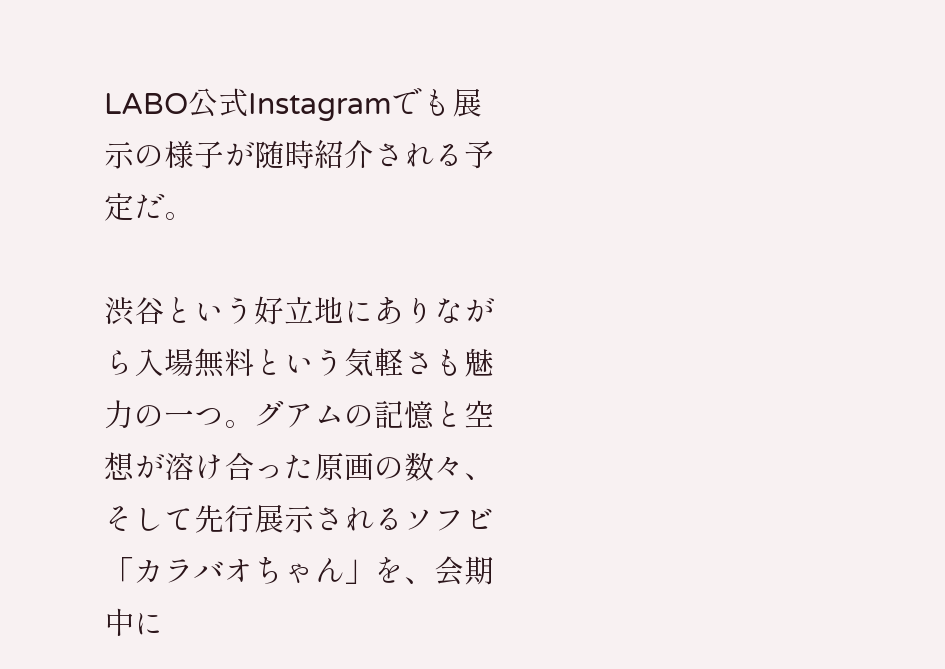LABO公式Instagramでも展示の様子が随時紹介される予定だ。

渋谷という好立地にありながら入場無料という気軽さも魅力の一つ。グアムの記憶と空想が溶け合った原画の数々、そして先行展示されるソフビ「カラバオちゃん」を、会期中に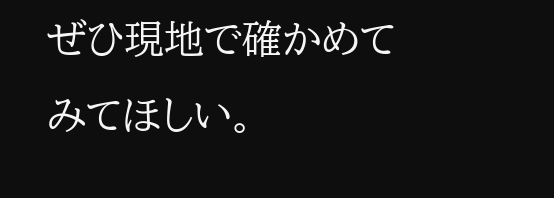ぜひ現地で確かめてみてほしい。